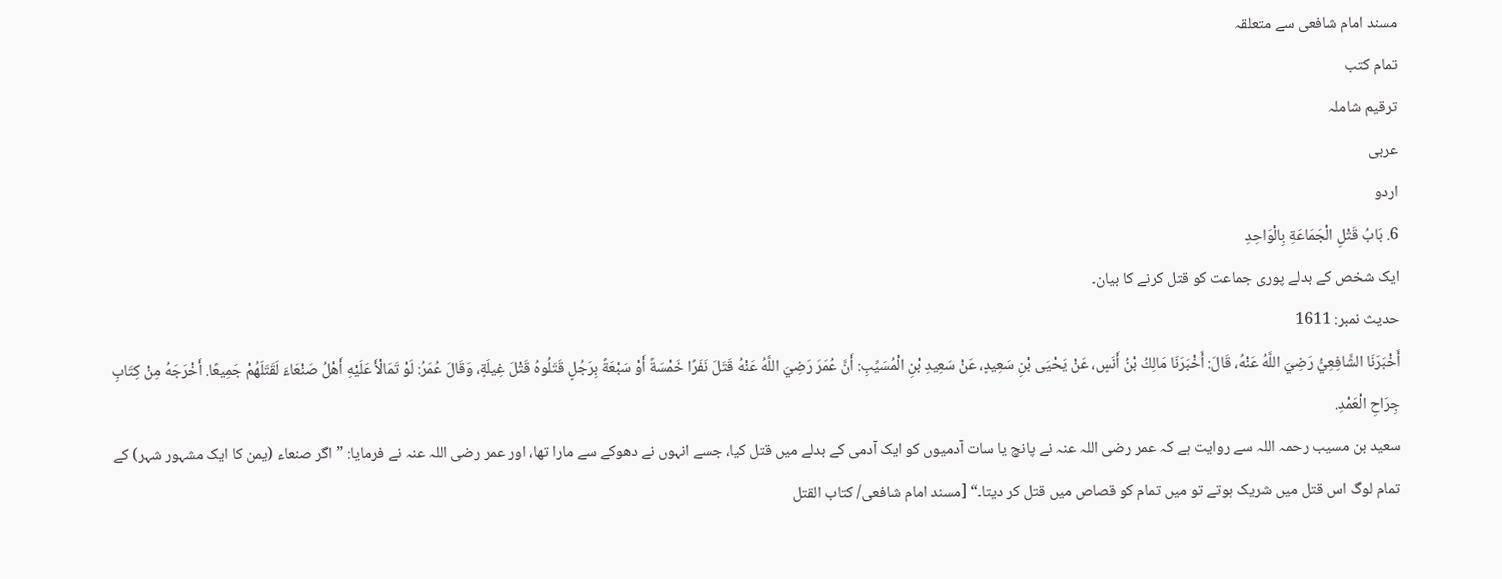مسند امام شافعی سے متعلقہ
تمام کتب
ترقیم شاملہ
عربی
اردو
6. بَابُ قَتْلِ الْجَمَاعَةِ بِالْوَاحِدِ
ایک شخص کے بدلے پوری جماعت کو قتل کرنے کا بیان۔
حدیث نمبر: 1611
أَخْبَرَنَا الشَّافِعِيُّ رَضِيَ اللَّهُ عَنْهُ، قَالَ: أَخْبَرَنَا مَالِكُ بْنُ أَنَسٍ، عَنْ يَحْيَى بْنِ سَعِيدٍ، عَنْ سَعِيدِ بْنِ الْمُسَيِّبِ: أَنَّ عُمَرَ رَضِيَ اللَّهُ عَنْهُ قَتَلَ نَفَرًا خَمْسَةً أَوْ سَبْعَةً بِرَجُلٍ قَتَلُوهُ قَتْلَ غِيلَةٍ، وَقَالَ عُمَرُ: لَوْ تَمَالْأَ عَلَيْهِ أَهْلُ صَنْعَاءَ لَقَتَلَهُمْ جَمِيعًا. أَخْرَجَهُ مِنْ كِتَابِ جِرَاحِ الْعَمْدِ.
سعید بن مسیب رحمہ اللہ سے روایت ہے کہ عمر رضی اللہ عنہ نے پانچ یا سات آدمیوں کو ایک آدمی کے بدلے میں قتل کیا، جسے انہوں نے دھوکے سے مارا تھا، اور عمر رضی اللہ عنہ نے فرمایا: ”اگر صنعاء (یمن کا ایک مشہور شہر) کے تمام لوگ اس قتل میں شریک ہوتے تو میں تمام کو قصاص میں قتل کر دیتا۔“ [مسند امام شافعی/ كتاب القتل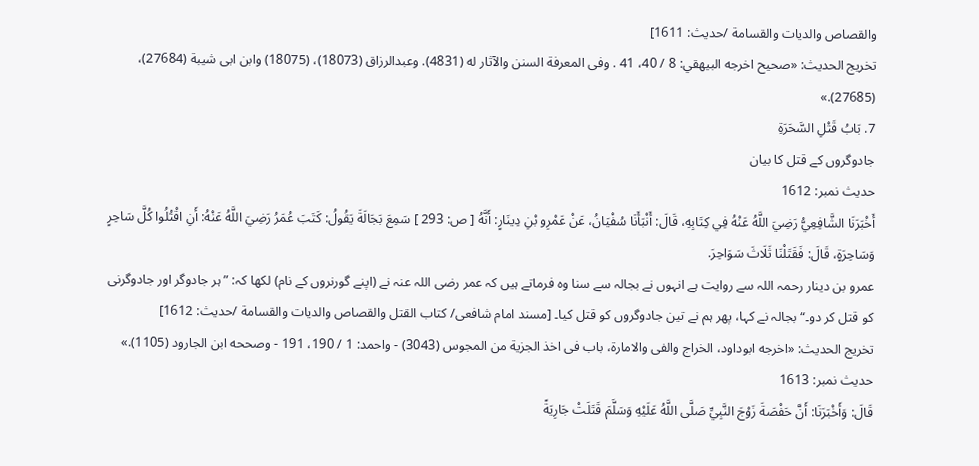والقصاص والديات والقسامة /حدیث: 1611]
تخریج الحدیث: «صحيح اخرجه البيهقي: 8 / 40، 41 . وفى المعرفة السنن والآثار له (4831). وعبدالرزاق (18073)، (18075) وابن ابى شيبة (27684)، (27685).»
7. بَابُ قَتْلِ السَّحَرَةِ
جادوگروں کے قتل کا بیان
حدیث نمبر: 1612
أَخْبَرَنَا الشَّافِعِيُّ رَضِيَ اللَّهُ عَنْهُ فِي كِتَابِهِ، قَالَ: أَنْبَأَنَا سُفْيَانُ، عَنْ عَمْرِو بْنِ دِينَارٍ: أَنَّهُ [ ص: 293 ] سَمِعَ بَجَالَةَ يَقُولُ: كَتَبَ عُمَرُ رَضِيَ اللَّهُ عَنْهُ: أَنِ اقْتُلُوا كُلَّ سَاحِرٍ وَسَاحِرَةٍ، قَالَ: فَقَتَلْنَا ثَلَاثَ سَوَاحِرَ.
عمرو بن دینار رحمہ اللہ سے روایت ہے انہوں نے بجالہ سے سنا وہ فرماتے ہیں کہ عمر رضی اللہ عنہ نے (اپنے گورنروں کے نام) لکھا کہ: ”ہر جادوگر اور جادوگرنی کو قتل کر دو۔“ بجالہ نے کہا، پھر ہم نے تین جادوگروں کو قتل کیا۔ [مسند امام شافعی/ كتاب القتل والقصاص والديات والقسامة /حدیث: 1612]
تخریج الحدیث: «اخرجه ابوداود، الخراج والفى والامارة، باب فى اخذ الجزية من المجوس (3043) - واحمد: 1 / 190، 191 - وصححه ابن الجارود (1105).»
حدیث نمبر: 1613
قَالَ: وَأَخْبَرَنَا: أَنَّ حَفْصَةَ زَوْجَ النَّبِيِّ صَلَّى اللَّهُ عَلَيْهِ وَسَلَّمَ قَتَلَتْ جَارِيَةً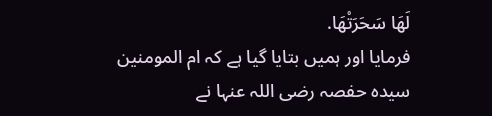لَهَا سَحَرَتْهَا.
فرمایا اور ہمیں بتایا گیا ہے کہ ام المومنین سیدہ حفصہ رضی اللہ عنہا نے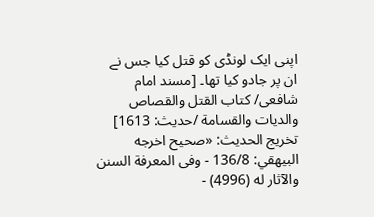اپنی ایک لونڈی کو قتل کیا جس نے ان پر جادو کیا تھا۔ [مسند امام شافعی/ كتاب القتل والقصاص والديات والقسامة /حدیث: 1613]
تخریج الحدیث: «صحيح اخرجه البيهقي: 136/8 - وفى المعرفة السنن والآثار له (4996) -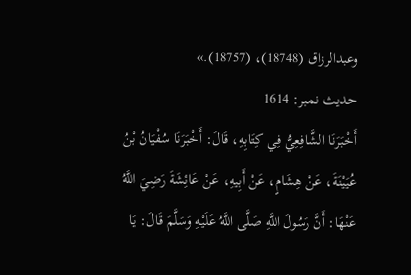وعبدالرزاق (18748)، (18757).»
حدیث نمبر: 1614
أَخْبَرَنَا الشَّافِعِيُّ فِي كِتَابِهِ، قَالَ: أَخْبَرَنَا سُفْيَانُ بْنُ عُيَيْنَةَ، عَنْ هِشَامٍ، عَنْ أَبِيهِ، عَنْ عَائِشَةَ رَضِيَ اللَّهُ عَنْهَا: أَنَّ رَسُولَ اللَّهِ صَلَّى اللَّهُ عَلَيْهِ وَسَلَّمَ قَالَ: يَا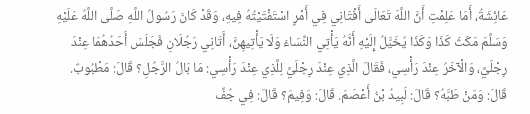عَائِشَةُ، أَمَا عَلِمْتِ أَنَّ اللَّهَ تَعَالَى أَفْتَانِي فِي أَمْرٍ اسْتَفْتَيْتُهُ فِيهِ، وَقَدْ كَانَ رَسُولُ اللَّهِ صَلَّى اللَّهُ عَلَيْهِ وَسَلَّمَ مَكَثَ كَذَا وَكَذَا يُخَيَّلُ إِلَيْهِ أَنَّهُ يَأْتِي النِّسَاءَ وَلَا يَأْتِيهِنَّ، أَتَانِي رَجُلَانِ فَجَلَسَ أَحَدُهُمَا عِنْدَ رِجْلَيَّ، وَالْآخَرُ عِنْدَ رَأْسِي، فَقَالَ الَّذِي عِنْدَ رِجْلَيَّ لِلَّذِي عِنْدَ رَأْسِي: مَا بَالُ الرَّجُلِ؟ قَالَ: مَطْبُوبٌ. قَالَ: وَمَنْ طَبَّهُ؟ قَالَ: لَبِيدُ بْنُ أَعْصَمَ. قَالَ: وَفِيمَ؟ قَالَ: فِي جُفِّ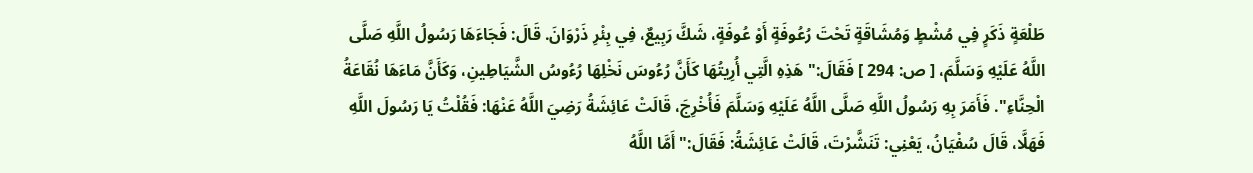طَلْعَةٍ ذَكَرٍ فِي مُشْطٍ وَمُشَاقَةٍ تَحْتَ رُعُوفَةٍ أَوْ عُوفَةٍ، شَكَّ رَبِيعٌ، فِي بِئْرِ ذَرْوَانَ. قَالَ: فَجَاءَهَا رَسُولُ اللَّهِ صَلَّى اللَّهُ عَلَيْهِ وَسَلَّمَ، [ ص: 294 ] فَقَالَ:"هَذِهِ الَّتِي أُرِيتُهَا كَأَنَّ رُءُوسَ نَخْلِهَا رُءُوسُ الشَّيَاطِينِ، وَكَأَنَّ مَاءَهَا نُقَاعَةُ الْحِنَّاءِ". فَأَمَرَ بِهِ رَسُولُ اللَّهِ صَلَّى اللَّهُ عَلَيْهِ وَسَلَّمَ فَأُخْرِجَ، قَالَتْ عَائِشَةُ رَضِيَ اللَّهُ عَنْهَا: فَقُلْتُ يَا رَسُولَ اللَّهِ فَهَلَّا، قَالَ سُفْيَانُ، يَعْنِي: تَنَشَّرْتَ، قَالَتْ عَائِشَةُ: فَقَالَ:"أَمَّا اللَّهُ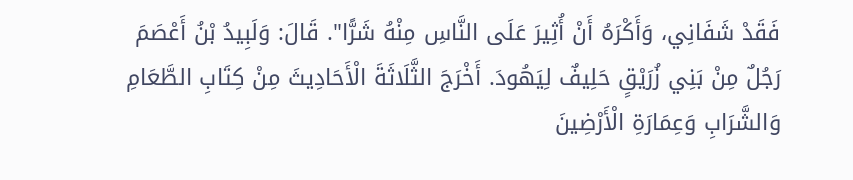فَقَدْ شَفَانِي، وَأَكْرَهُ أَنْ أُثِيرَ عَلَى النَّاسِ مِنْهُ شَرًّا". قَالَ: وَلَبِيدُ بْنُ أَعْصَمَ رَجُلٌ مِنْ بَنِي زُرَيْقٍ حَلِيفٌ لِيَهُودَ. أَخْرَجَ الثَّلَاثَةَ الْأَحَادِيثَ مِنْ كِتَابِ الطَّعَامِ وَالشَّرَابِ وَعِمَارَةِ الْأَرْضِينَ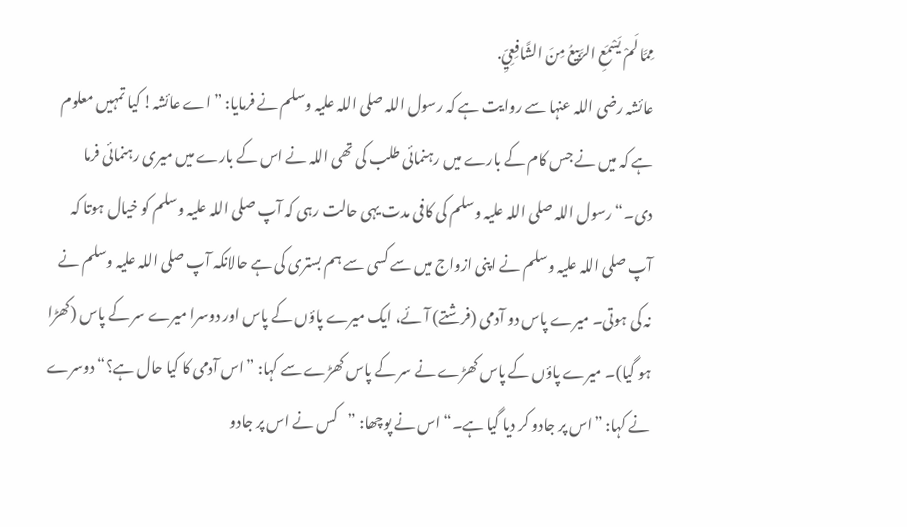مِمَّا لَمْ يَسْمَعِ الرَّبِيعُ مِنَ الشَّافِعِيِّ.
عائشہ رضی اللہ عنہا سے روایت ہے کہ رسول اللہ صلی اللہ علیہ وسلم نے فرمایا: ”اے عائشہ! کیا تمہیں معلوم ہے کہ میں نے جس کام کے بارے میں رہنمائی طلب کی تھی اللہ نے اس کے بارے میں میری رہنمائی فرما دی۔“ رسول اللہ صلی اللہ علیہ وسلم کی کافی مدت یہی حالت رہی کہ آپ صلی اللہ علیہ وسلم کو خیال ہوتا کہ آپ صلی اللہ علیہ وسلم نے اپنی ازواج میں سے کسی سے ہم بستری کی ہے حالانکہ آپ صلی اللہ علیہ وسلم نے نہ کی ہوتی۔ میرے پاس دو آدمی (فرشتے) آئے، ایک میرے پاؤں کے پاس اور دوسرا میرے سر کے پاس (کھڑا ہو گیا)۔ میرے پاؤں کے پاس کھڑے نے سر کے پاس کھڑے سے کہا: ”اس آدمی کا کیا حال ہے؟“ دوسرے نے کہا: ”اس پر جادو کر دیا گیا ہے۔“ اس نے پوچھا: ”کس نے اس پر جادو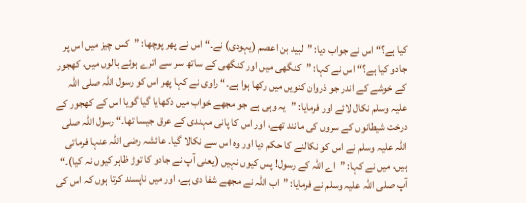کیا ہے؟“ اس نے جواب دیا: ”لبید بن اعصم (یہودی) نے۔“ اس نے پھر پوچھا: ”کس چیز میں اس پر جادو کیا ہے؟“ اس نے کہا: ”کنگھی میں اور کنگھی کے ساتھ سر سے اترے ہوئے بالوں میں، کھجور کے خوشے کے اندر جو ذروان کنویں میں رکھا ہوا ہے۔“ راوی نے کہا پھر اس کو رسول اللہ صلی اللہ علیہ وسلم نکال لائے اور فرمایا: ”یہ وہی ہے جو مجھے خواب میں دکھایا گیا گویا اس کے کھجور کے درخت شیطانوں کے سروں کی مانند تھے، اور اس کا پانی مہندی کے عرق جیسا تھا۔“ رسول اللہ صلی اللہ علیہ وسلم نے اس کو نکالنے کا حکم دیا اور وہ اس سے نکالا گیا۔ عائشہ رضی اللہ عنہا فرماتی ہیں، میں نے کہا: ”اے اللہ کے رسول! پس کیوں نہیں (یعنی آپ نے جادو کا توڑ ظاہر کیوں نہ کیا)۔“ آپ صلی اللہ علیہ وسلم نے فرمایا: ”اب اللہ نے مجھے شفا دی ہے، اور میں ناپسند کرتا ہوں کہ اس کی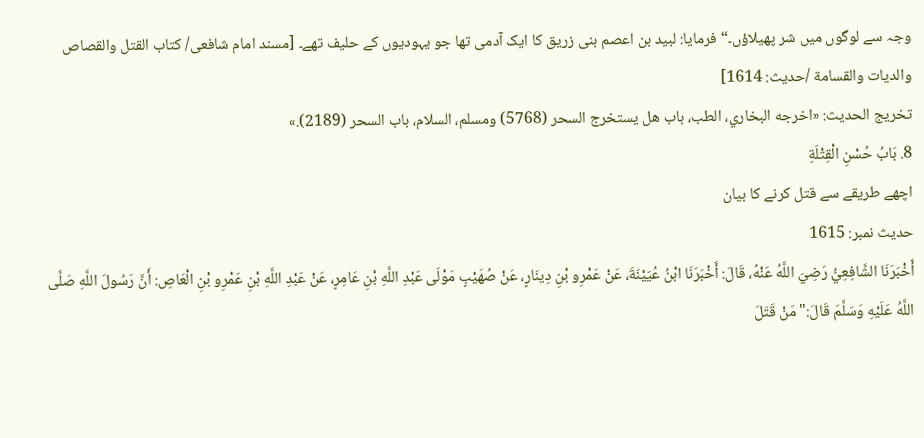وجہ سے لوگوں میں شر پھیلاؤں۔“ فرمایا: لبید بن اعصم بنی زریق کا ایک آدمی تھا جو یہودیوں کے حلیف تھے۔ [مسند امام شافعی/ كتاب القتل والقصاص والديات والقسامة /حدیث: 1614]
تخریج الحدیث: «اخرجه البخاري، الطب، باب هل يستخرج السحر (5768) ومسلم، السلام، باب السحر (2189).»
8. بَابُ حُسْنِ الْقِتْلَةِ
اچھے طریقے سے قتل کرنے کا بیان
حدیث نمبر: 1615
أَخْبَرَنَا الشَّافِعِيُّ رَضِيَ اللَّهُ عَنْهُ، قَالَ: أَخْبَرَنَا ابْنُ عُيَيْنَةَ، عَنْ عَمْرِو بْنِ دِينَارٍ، عَنْ صُهَيْبٍ مَوْلَى عَبْدِ اللَّهِ بْنِ عَامِرٍ، عَنْ عَبْدِ اللَّهِ بْنِ عَمْرِو بْنِ الْعَاصِ: أَنَّ رَسُولَ اللَّهِ صَلَّى اللَّهُ عَلَيْهِ وَسَلَّمَ قَالَ:"مَنْ قَتَلَ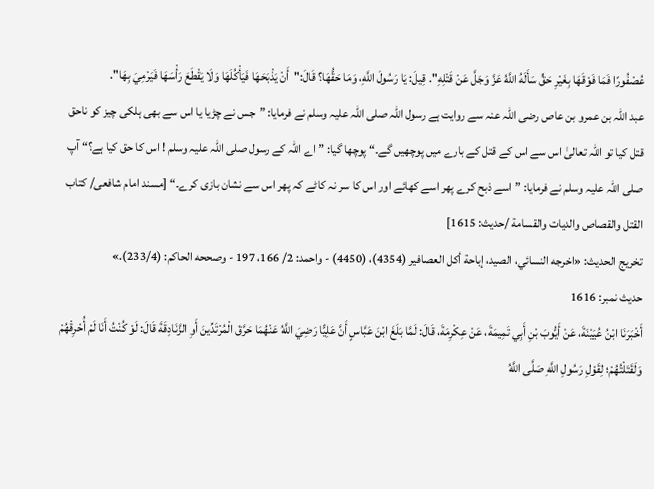عُصْفُورًا فَمَا فَوْقَهَا بِغَيْرِ حَقٍّ سَأَلَهُ اللَّهُ عَزَّ وَجَلَّ عَنْ قَتْلِهِ". قِيلَ: يَا رَسُولَ اللَّهِ، وَمَا حَقُّهَا؟ قَالَ:"أَنْ يَذْبَحَهَا فَيَأْكُلَهَا وَلَا يَقْطَعَ رَأْسَهَا فَيَرْمِيَ بِهَا".
عبد اللہ بن عمرو بن عاص رضی اللہ عنہ سے روایت ہے رسول اللہ صلی اللہ علیہ وسلم نے فرمایا: ”جس نے چڑیا یا اس سے بھی ہلکی چیز کو ناحق قتل کیا تو اللہ تعالیٰ اس سے اس کے قتل کے بارے میں پوچھیں گے۔“ پوچھا گیا: ”اے اللہ کے رسول صلی اللہ علیہ وسلم ! اس کا حق کیا ہے؟“ آپ صلی اللہ علیہ وسلم نے فرمایا: ”اسے ذبح کرے پھر اسے کھائے اور اس کا سر نہ کاٹے کہ پھر اس سے نشان بازی کرے۔“ [مسند امام شافعی/ كتاب القتل والقصاص والديات والقسامة /حدیث: 1615]
تخریج الحدیث: «اخرجه النسائي، الصيد، إباحة أكل العصافير (4354)، (4450) - واحمد: 2/ 166، 197 - وصححه الحاكم: (233/4).»
حدیث نمبر: 1616
أَخْبَرَنَا ابْنُ عُيَيْنَةَ، عَنْ أَيُّوبَ بْنِ أَبِي تَمِيمَةَ، عَنْ عِكْرِمَةَ، قَالَ: لَمَّا بَلَغَ ابْنَ عَبَّاسٍ أَنَّ عَلِيًّا رَضِيَ اللَّهُ عَنْهُمَا حَرَّقَ الْمُرْتَدِّينَ أَوِ الزَّنَادِقَةَ قَالَ: لَوْ كُنْتُ أَنَا لَمْ أُحْرِقْهُمْ وَلَقَتَلْتُهُمْ؛ لِقَوْلِ رَسُولِ اللَّهِ صَلَّى اللَّهُ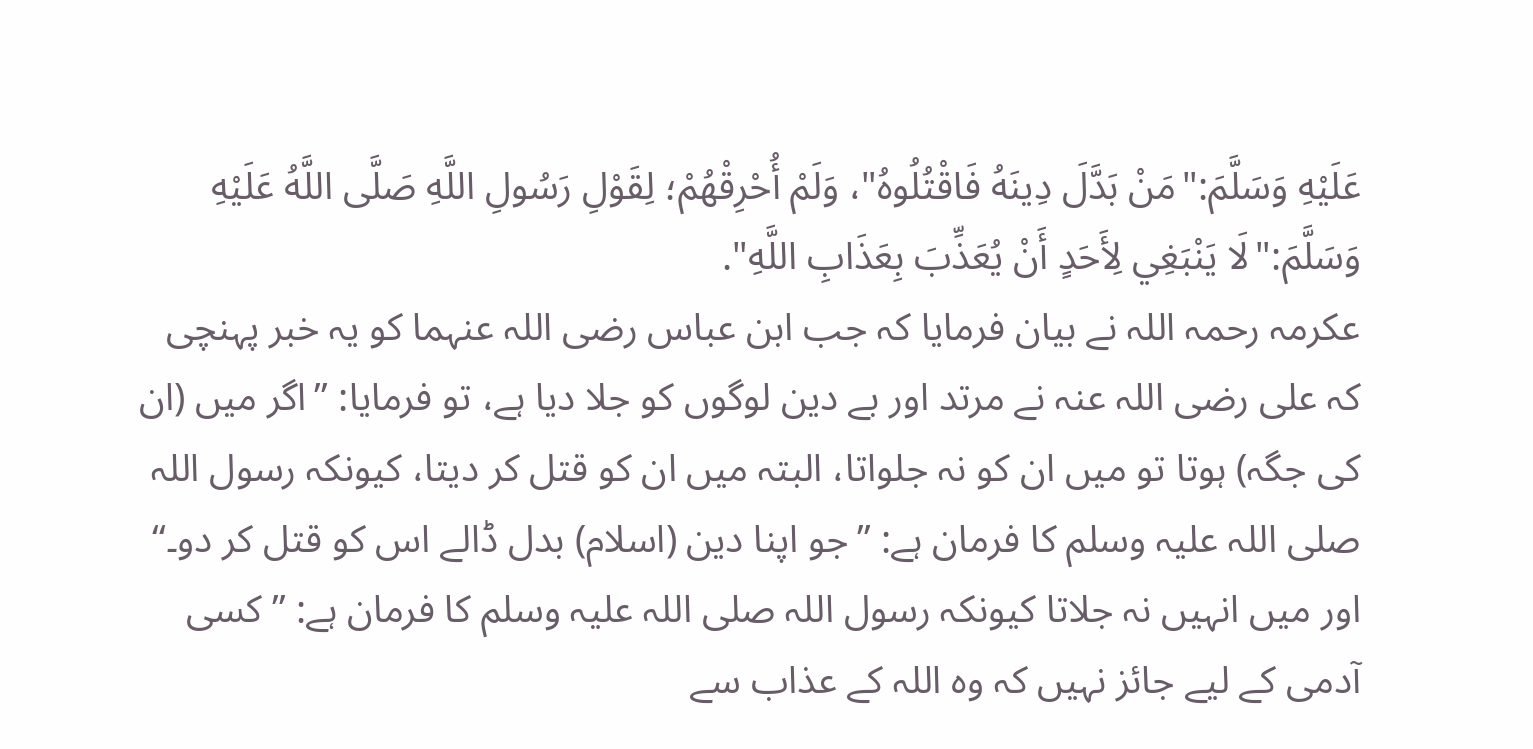عَلَيْهِ وَسَلَّمَ:"مَنْ بَدَّلَ دِينَهُ فَاقْتُلُوهُ"، وَلَمْ أُحْرِقْهُمْ؛ لِقَوْلِ رَسُولِ اللَّهِ صَلَّى اللَّهُ عَلَيْهِ وَسَلَّمَ:"لَا يَنْبَغِي لِأَحَدٍ أَنْ يُعَذِّبَ بِعَذَابِ اللَّهِ".
عکرمہ رحمہ اللہ نے بیان فرمایا کہ جب ابن عباس رضی اللہ عنہما کو یہ خبر پہنچی کہ علی رضی اللہ عنہ نے مرتد اور بے دین لوگوں کو جلا دیا ہے، تو فرمایا: ”اگر میں (ان کی جگہ) ہوتا تو میں ان کو نہ جلواتا، البتہ میں ان کو قتل کر دیتا، کیونکہ رسول اللہ صلی اللہ علیہ وسلم کا فرمان ہے: ”جو اپنا دین (اسلام) بدل ڈالے اس کو قتل کر دو۔“ اور میں انہیں نہ جلاتا کیونکہ رسول اللہ صلی اللہ علیہ وسلم کا فرمان ہے: ”کسی آدمی کے لیے جائز نہیں کہ وہ اللہ کے عذاب سے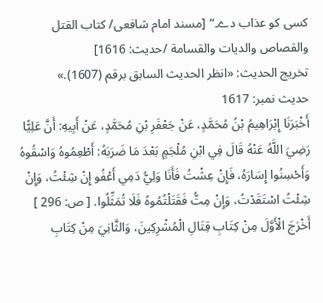کسی کو عذاب دے۔“ [مسند امام شافعی/ كتاب القتل والقصاص والديات والقسامة /حدیث: 1616]
تخریج الحدیث: «انظر الحديث السابق برقم (1607).»
حدیث نمبر: 1617
أَخْبَرَنَا إِبْرَاهِيمُ بْنُ مُحَمَّدٍ، عَنْ جَعْفَرِ بْنِ مُحَمَّدٍ، عَنْ أَبِيهِ: أَنَّ عَلِيًّا رَضِيَ اللَّهُ عَنْهُ قَالَ فِي ابْنِ مُلْجَمٍ بَعْدَ مَا ضَرَبَهُ: أَطْعِمُوهُ وَاسْقُوهُ وَأَحْسِنُوا إِسَارَهُ، فَإِنْ عِشْتُ فَأَنَا وَلِيُّ دَمِي أَعْفُو إِنْ شِئْتُ، وَإِنْ شِئْتُ اسْتَقَدْتُ، وَإِنْ مِتُّ فَقَتَلْتُمُوهُ فَلَا تُمَثِّلُوا. [ ص: 296 ] أَخْرَجَ الْأَوَّلَ مِنْ كِتَابِ قِتَالِ الْمُشْرِكِينَ، وَالثَّانِيَ مِنْ كِتَابِ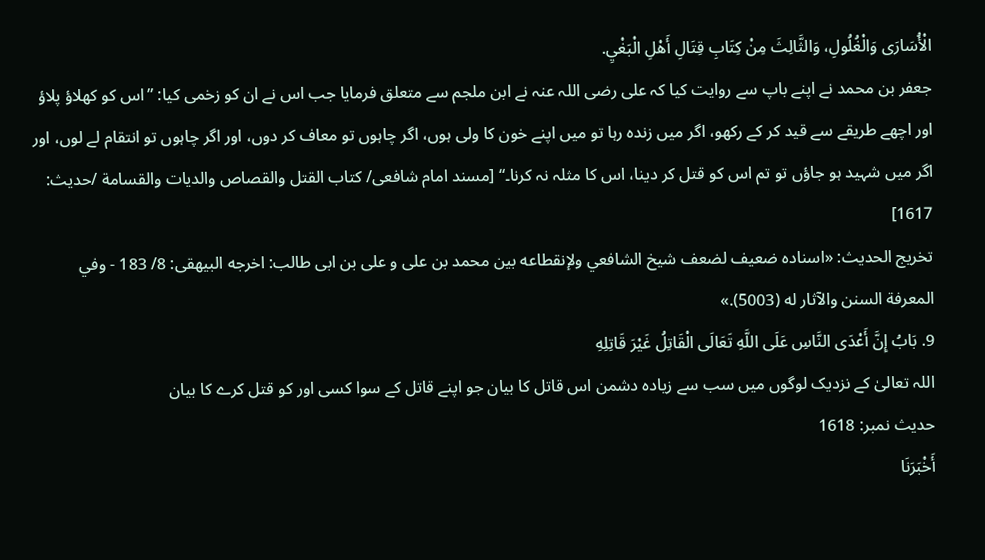الْأُسَارَى وَالْغُلُولِ، وَالثَّالِثَ مِنْ كِتَابِ قِتَالِ أَهْلِ الْبَغْيِ.
جعفر بن محمد نے اپنے باپ سے روایت کیا کہ علی رضی اللہ عنہ نے ابن ملجم سے متعلق فرمایا جب اس نے ان کو زخمی کیا: ”اس کو کھلاؤ پلاؤ اور اچھے طریقے سے قید کر کے رکھو، اگر میں زندہ رہا تو میں اپنے خون کا ولی ہوں، اگر چاہوں تو معاف کر دوں، اور اگر چاہوں تو انتقام لے لوں، اور اگر میں شہید ہو جاؤں تو تم اس کو قتل کر دینا، اس کا مثلہ نہ کرنا۔“ [مسند امام شافعی/ كتاب القتل والقصاص والديات والقسامة /حدیث: 1617]
تخریج الحدیث: «اسناده ضعيف لضعف شيخ الشافعي ولإنقطاعه بين محمد بن علی و علی بن ابی طالب: اخرجه البیهقی: 8/ 183 - وفي المعرفة السنن والآثار له (5003).»
9. بَابُ إِنَّ أَعْدَى النَّاسِ عَلَى اللَّهِ تَعَالَى الْقَاتِلُ غَيْرَ قَاتِلِهِ
اللہ تعالیٰ کے نزدیک لوگوں میں سب سے زیادہ دشمن اس قاتل کا بیان جو اپنے قاتل کے سوا کسی اور کو قتل کرے کا بیان
حدیث نمبر: 1618
أَخْبَرَنَا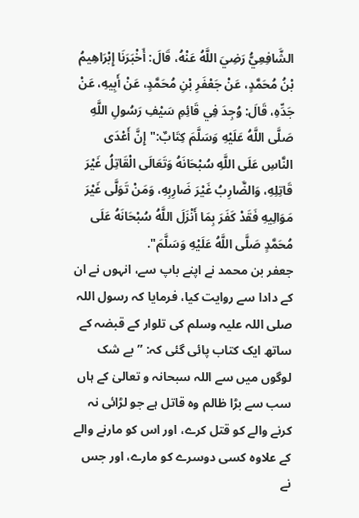الشَّافِعِيُّ رَضِيَ اللَّهُ عَنْهُ، قَالَ: أَخْبَرَنَا إِبْرَاهِيمُ بْنُ مُحَمَّدٍ، عَنْ جَعْفَرِ بْنِ مُحَمَّدٍ، عَنْ أَبِيهِ، عَنْ جَدِّهِ، قَالَ: وُجِدَ فِي قَائِمِ سَيْفِ رَسُولِ اللَّهِ صَلَّى اللَّهُ عَلَيْهِ وَسَلَّمَ كِتَابٌ:"إِنَّ أَعْدَى النَّاسِ عَلَى اللَّهِ سُبْحَانَهُ وَتَعَالَى الْقَاتِلُ غَيْرَ قَاتِلِهِ، وَالضَّارِبُ غَيْرَ ضَارِبِهِ، وَمَنْ تَوَلَّى غَيْرَ مَوَالِيهِ فَقَدْ كَفَرَ بِمَا أَنْزَلَ اللَّهُ سُبْحَانَهُ عَلَى مُحَمَّدٍ صَلَّى اللَّهُ عَلَيْهِ وَسَلَّمَ".
جعفر بن محمد نے اپنے باپ سے، انہوں نے ان کے دادا سے روایت کیا، فرمایا کہ رسول اللہ صلی اللہ علیہ وسلم کی تلوار کے قبضہ کے ساتھ ایک کتاب پائی گئی کہ: ”بے شک لوگوں میں سے اللہ سبحانہ و تعالیٰ کے ہاں سب سے بڑا ظالم وہ قاتل ہے جو لڑائی نہ کرنے والے کو قتل کرے، اور اس کو مارنے والے کے علاوہ کسی دوسرے کو مارے، اور جس نے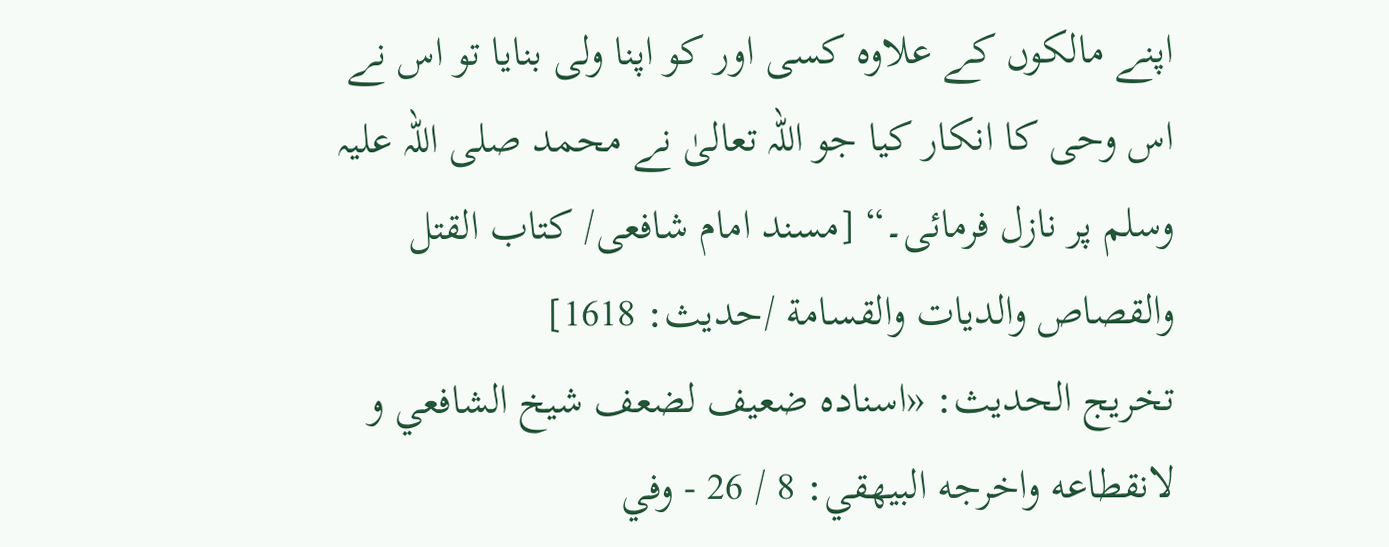اپنے مالکوں کے علاوہ کسی اور کو اپنا ولی بنایا تو اس نے اس وحی کا انکار کیا جو اللہ تعالیٰ نے محمد صلی اللہ علیہ وسلم پر نازل فرمائی۔“ [مسند امام شافعی/ كتاب القتل والقصاص والديات والقسامة /حدیث: 1618]
تخریج الحدیث: «اسناده ضعيف لضعف شيخ الشافعي و لانقطاعه واخرجه البيهقي: 8 / 26 - وفي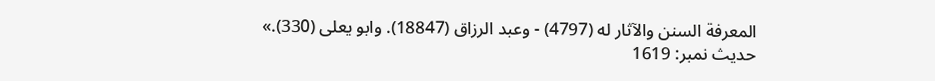المعرفة السنن والآثار له (4797) - وعبد الرزاق (18847). وابو یعلی (330).»
حدیث نمبر: 1619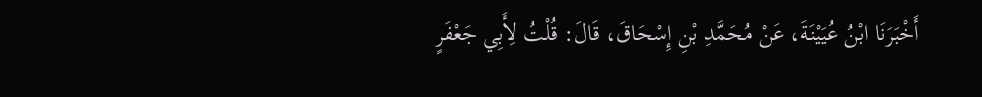أَخْبَرَنَا ابْنُ عُيَيْنَةَ، عَنْ مُحَمَّدِ بْنِ إِسْحَاقَ، قَالَ: قُلْتُ لِأَبِي جَعْفَرٍ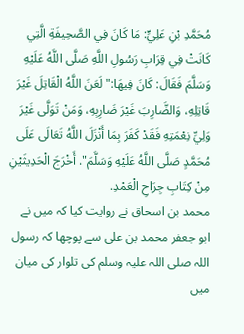مُحَمَّدِ بْنِ عَلِيٍّ: مَا كَانَ فِي الصَّحِيفَةِ الَّتِي كَانَتْ فِي قِرَابِ رَسُولِ اللَّهِ صَلَّى اللَّهُ عَلَيْهِ وَسَلَّمَ فَقَالَ: كَانَ فِيهَا:"لَعَنَ اللَّهُ الْقَاتِلَ غَيْرَ قَاتِلِهِ، وَالضَّارِبَ غَيْرَ ضَارِبِهِ، وَمَنْ تَوَلَّى غَيْرَ وَلِيِّ نِعْمَتِهِ فَقَدْ كَفَرَ بِمَا أَنْزَلَ اللَّهُ تَعَالَى عَلَى مُحَمَّدٍ صَلَّى اللَّهُ عَلَيْهِ وَسَلَّمَ". أَخْرَجَ الْحَدِيثَيْنِ مِنْ كِتَابِ جِرَاحِ الْعَمْدِ.
محمد بن اسحاق نے روایت کیا کہ میں نے ابو جعفر محمد بن علی سے پوچھا کہ رسول اللہ صلی اللہ علیہ وسلم کی تلوار کی میان میں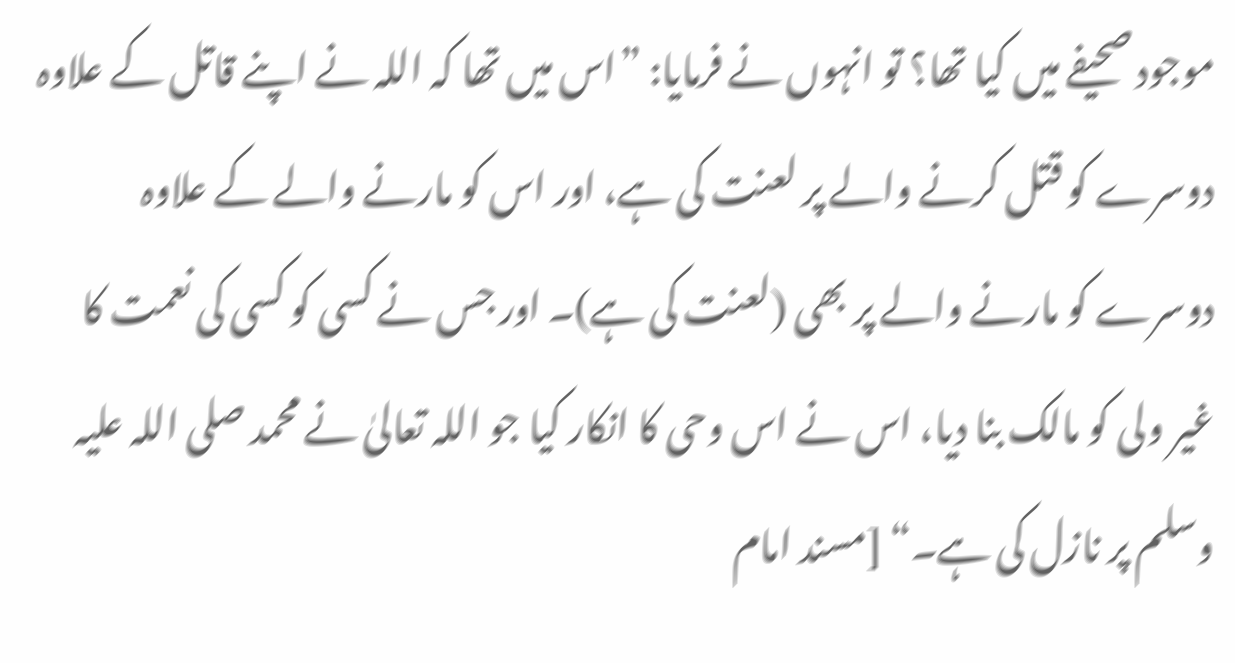موجود صحیفے میں کیا تھا؟ تو انہوں نے فرمایا: ”اس میں تھا کہ اللہ نے اپنے قاتل کے علاوہ دوسرے کو قتل کرنے والے پر لعنت کی ہے، اور اس کو مارنے والے کے علاوہ دوسرے کو مارنے والے پر بھی (لعنت کی ہے)۔ اور جس نے کسی کو کسی کی نعمت کا غیر ولی کو مالک بنا دیا، اس نے اس وحی کا انکار کیا جو اللہ تعالیٰ نے محمد صلی اللہ علیہ وسلم پر نازل کی ہے۔“ [مسند امام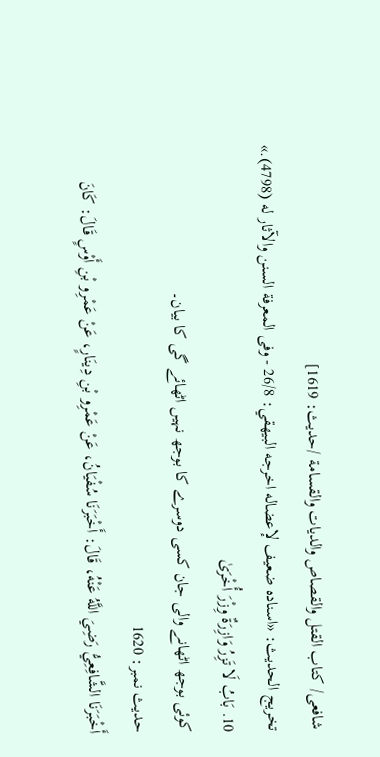شافعی/ كتاب القتل والقصاص والديات والقسامة /حدیث: 1619]
تخریج الحدیث: «اسناده ضعيف لإعضاله اخرجه البيهقي: 26/8 - وفى المعرفة السنن والآثار له (4798).»
10. بَابُ لَا تَزِرُ وَازِرَةٌ وِزْرَ أُخْرَىٰ
کوئی بوجھ اٹھانے والی جان کسی دوسرے کا بوجھ نہیں اٹھائے گی کا بیان۔
حدیث نمبر: 1620
أَخْبَرَنَا الشَّافِعِيُّ رَضِيَ اللَّهُ عَنْهُ، قَالَ: أَخْبَرَنَا سُفْيَانُ، عَنْ عَمْرِو بْنِ دِينَارٍ، عَنْ عَمْرِو بْنِ أَوْسٍ قَالَ: كَانَ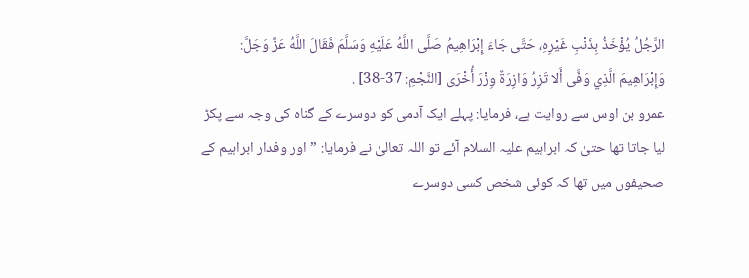الرَّجُلُ يُؤْخَذُ بِذَنْبِ غَيْرِهِ، حَتَّى جَاءَ إِبْرَاهِيمُ صَلَّى اللَّهُ عَلَيْهِ وَسَلَّمَ فَقَالَ اللَّهُ عَزَّ وَجَلَّ: وَإِبْرَاهِيمَ الَّذِي وَفَّى أَلا تَزِرُ وَازِرَةٌ وِزْرَ أُخْرَى [النَّجْمِ: 37-38] .
عمرو بن اوس سے روایت ہے، فرمایا: پہلے ایک آدمی کو دوسرے کے گناہ کی وجہ سے پکڑ لیا جاتا تھا حتیٰ کہ ابراہیم علیہ السلام آئے تو اللہ تعالیٰ نے فرمایا: ”اور وفدار ابراہیم کے صحیفوں میں تھا کہ کوئی شخص کسی دوسرے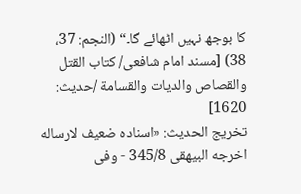کا بوجھ نہیں اٹھائے گا۔“ (النجم: 37، 38) [مسند امام شافعی/ كتاب القتل والقصاص والديات والقسامة /حدیث: 1620]
تخریج الحدیث: «اسناده ضعيف لارساله اخرجه البيهقى 345/8 - وفى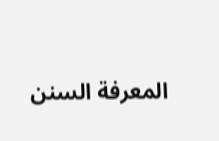المعرفة السنن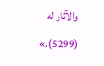والآثار له (5299).»